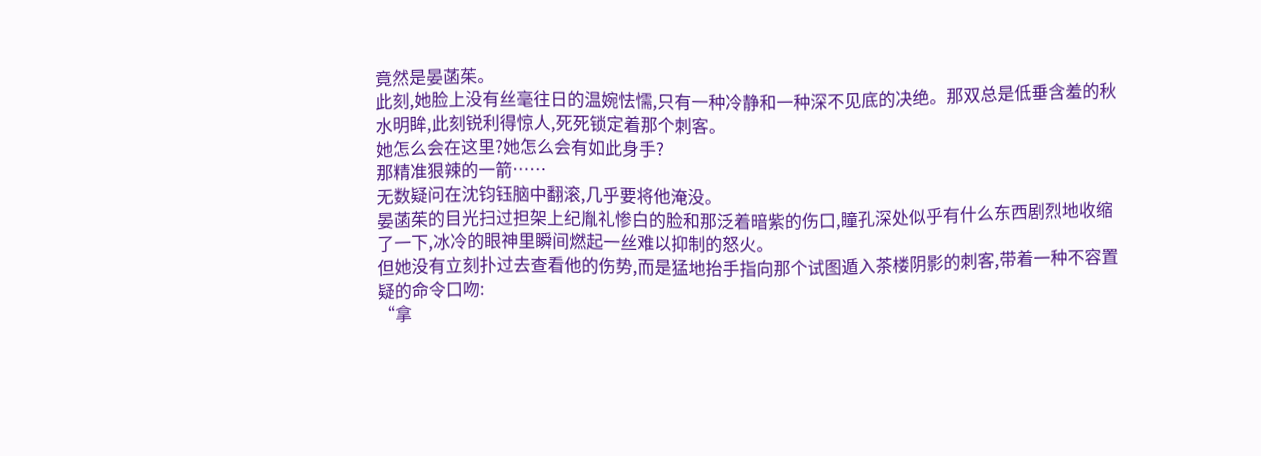竟然是晏菡茱。
此刻,她脸上没有丝毫往日的温婉怯懦,只有一种冷静和一种深不见底的决绝。那双总是低垂含羞的秋水明眸,此刻锐利得惊人,死死锁定着那个刺客。
她怎么会在这里?她怎么会有如此身手?
那精准狠辣的一箭……
无数疑问在沈钧钰脑中翻滚,几乎要将他淹没。
晏菡茱的目光扫过担架上纪胤礼惨白的脸和那泛着暗紫的伤口,瞳孔深处似乎有什么东西剧烈地收缩了一下,冰冷的眼神里瞬间燃起一丝难以抑制的怒火。
但她没有立刻扑过去查看他的伤势,而是猛地抬手指向那个试图遁入茶楼阴影的刺客,带着一种不容置疑的命令口吻:
“拿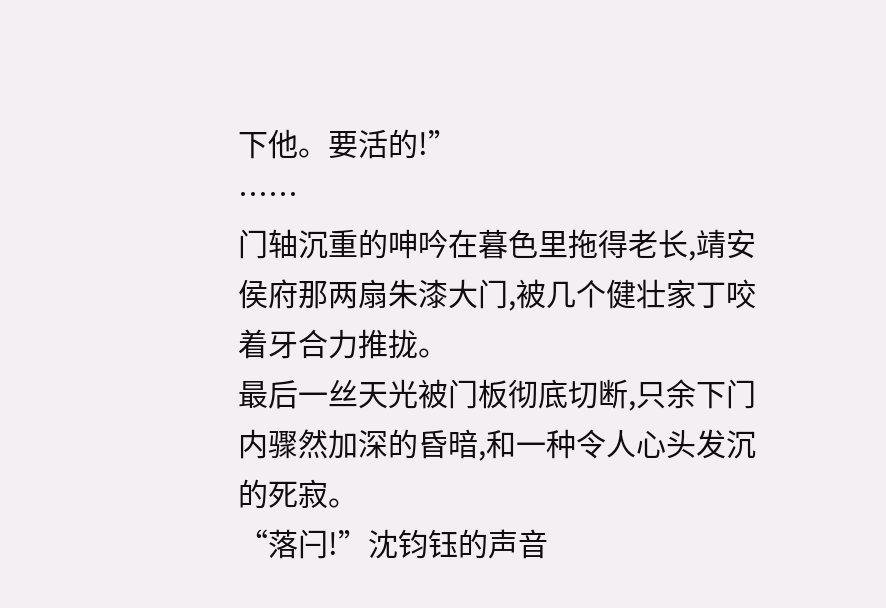下他。要活的!”
……
门轴沉重的呻吟在暮色里拖得老长,靖安侯府那两扇朱漆大门,被几个健壮家丁咬着牙合力推拢。
最后一丝天光被门板彻底切断,只余下门内骤然加深的昏暗,和一种令人心头发沉的死寂。
“落闩!”沈钧钰的声音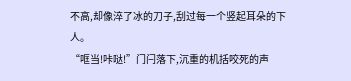不高,却像淬了冰的刀子,刮过每一个竖起耳朵的下人。
“哐当!咔哒!”门闩落下,沉重的机括咬死的声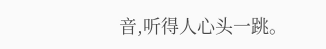音,听得人心头一跳。